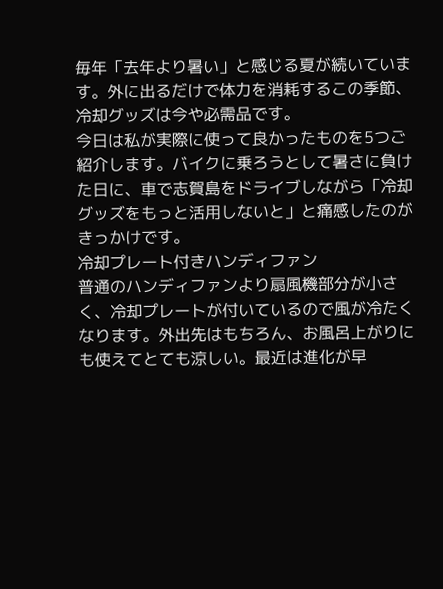毎年「去年より暑い」と感じる夏が続いています。外に出るだけで体力を消耗するこの季節、冷却グッズは今や必需品です。
今日は私が実際に使って良かったものを5つご紹介します。バイクに乗ろうとして暑さに負けた日に、車で志賀島をドライブしながら「冷却グッズをもっと活用しないと」と痛感したのがきっかけです。
冷却プレート付きハンディファン
普通のハンディファンより扇風機部分が小さく、冷却プレートが付いているので風が冷たくなります。外出先はもちろん、お風呂上がりにも使えてとても涼しい。最近は進化が早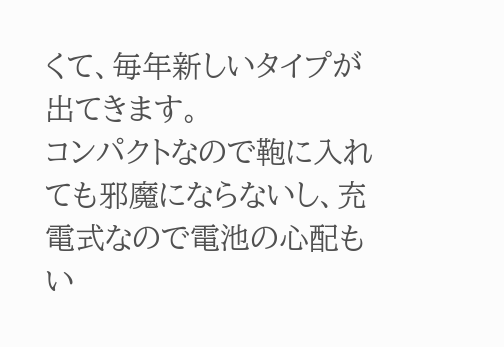くて、毎年新しいタイプが出てきます。
コンパクトなので鞄に入れても邪魔にならないし、充電式なので電池の心配もい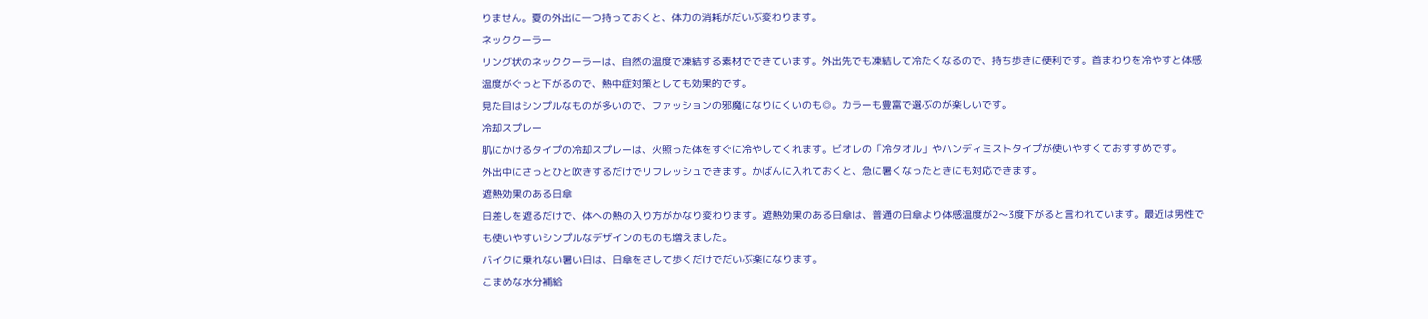りません。夏の外出に一つ持っておくと、体力の消耗がだいぶ変わります。
ネッククーラー
リング状のネッククーラーは、自然の温度で凍結する素材でできています。外出先でも凍結して冷たくなるので、持ち歩きに便利です。首まわりを冷やすと体感温度がぐっと下がるので、熱中症対策としても効果的です。
見た目はシンプルなものが多いので、ファッションの邪魔になりにくいのも◎。カラーも豊富で選ぶのが楽しいです。
冷却スプレー
肌にかけるタイプの冷却スプレーは、火照った体をすぐに冷やしてくれます。ビオレの「冷タオル」やハンディミストタイプが使いやすくておすすめです。
外出中にさっとひと吹きするだけでリフレッシュできます。かばんに入れておくと、急に暑くなったときにも対応できます。
遮熱効果のある日傘
日差しを遮るだけで、体への熱の入り方がかなり変わります。遮熱効果のある日傘は、普通の日傘より体感温度が2〜3度下がると言われています。最近は男性でも使いやすいシンプルなデザインのものも増えました。
バイクに乗れない暑い日は、日傘をさして歩くだけでだいぶ楽になります。
こまめな水分補給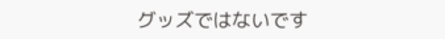グッズではないです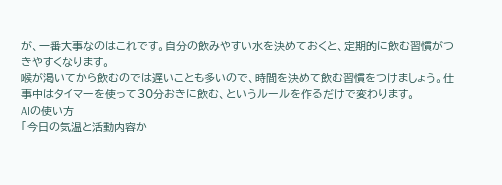が、一番大事なのはこれです。自分の飲みやすい水を決めておくと、定期的に飲む習慣がつきやすくなります。
喉が渇いてから飲むのでは遅いことも多いので、時間を決めて飲む習慣をつけましょう。仕事中はタイマーを使って30分おきに飲む、というルールを作るだけで変わります。
AIの使い方
「今日の気温と活動内容か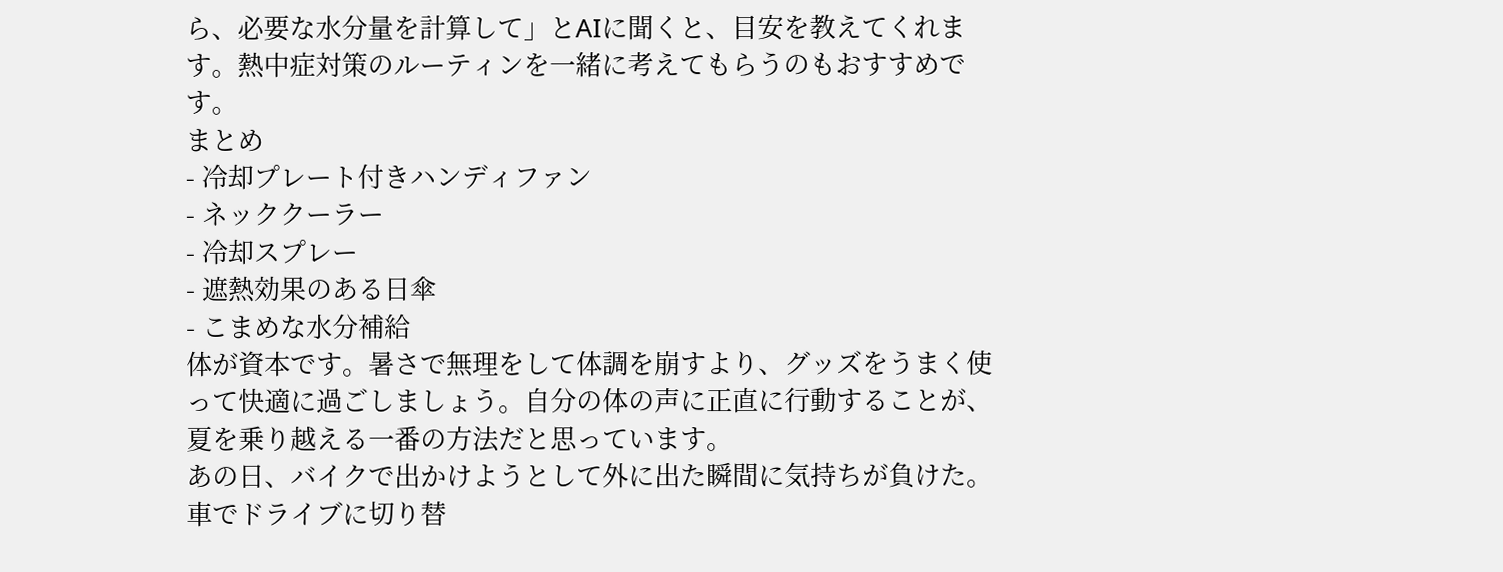ら、必要な水分量を計算して」とAIに聞くと、目安を教えてくれます。熱中症対策のルーティンを一緒に考えてもらうのもおすすめです。
まとめ
- 冷却プレート付きハンディファン
- ネッククーラー
- 冷却スプレー
- 遮熱効果のある日傘
- こまめな水分補給
体が資本です。暑さで無理をして体調を崩すより、グッズをうまく使って快適に過ごしましょう。自分の体の声に正直に行動することが、夏を乗り越える一番の方法だと思っています。
あの日、バイクで出かけようとして外に出た瞬間に気持ちが負けた。車でドライブに切り替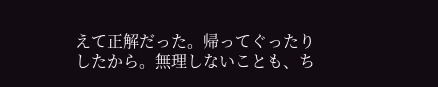えて正解だった。帰ってぐったりしたから。無理しないことも、ち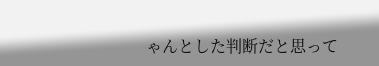ゃんとした判断だと思って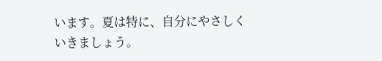います。夏は特に、自分にやさしくいきましょう。